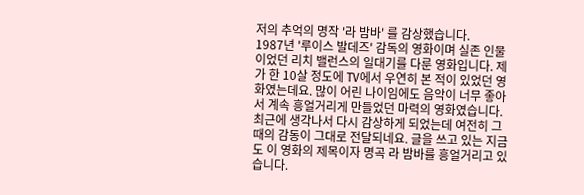저의 추억의 명작 '라 밤바' 를 감상했습니다.
1987년 '루이스 발데즈' 감독의 영화이며 실존 인물이었던 리치 밸런스의 일대기를 다룬 영화입니다. 제가 한 10살 정도에 TV에서 우연히 본 적이 있었던 영화였는데요. 많이 어린 나이임에도 음악이 너무 좋아서 계속 흥얼거리게 만들었던 마력의 영화였습니다. 최근에 생각나서 다시 감상하게 되었는데 여전히 그때의 감동이 그대로 전달되네요. 글을 쓰고 있는 지금도 이 영화의 제목이자 명곡 라 밤바를 흥얼거리고 있습니다.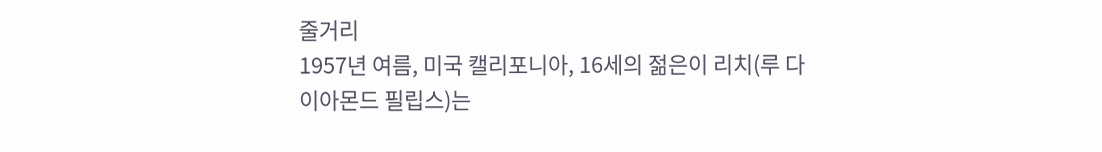줄거리
1957년 여름, 미국 캘리포니아, 16세의 젊은이 리치(루 다이아몬드 필립스)는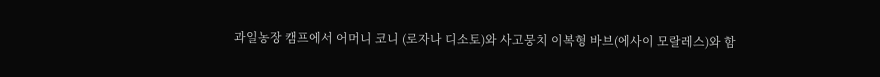과일농장 캠프에서 어머니 코니 (로자나 디소토)와 사고뭉치 이복형 바브(에사이 모랄레스)와 함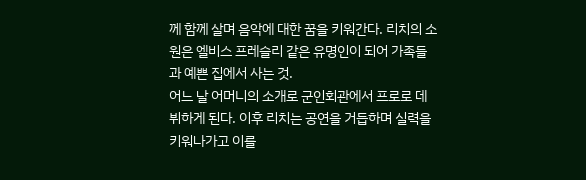께 함께 살며 음악에 대한 꿈을 키워간다. 리치의 소원은 엘비스 프레슬리 같은 유명인이 되어 가족들과 예쁜 집에서 사는 것.
어느 날 어머니의 소개로 군인회관에서 프로로 데뷔하게 된다. 이후 리치는 공연을 거듭하며 실력을 키워나가고 이를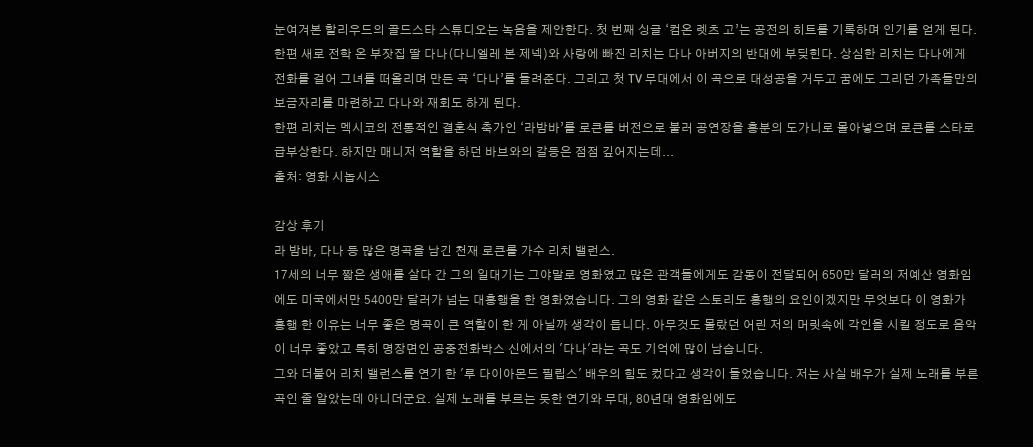눈여겨본 할리우드의 골드스타 스튜디오는 녹음을 제안한다. 첫 번째 싱글 ‘컴온 렛츠 고’는 공전의 히트를 기록하며 인기를 얻게 된다.
한편 새로 전학 온 부잣집 딸 다나(다니엘레 본 제넥)와 사랑에 빠진 리치는 다나 아버지의 반대에 부딪힌다. 상심한 리치는 다나에게 전화를 걸어 그녀를 떠올리며 만든 곡 ‘다나’를 들려준다. 그리고 첫 TV 무대에서 이 곡으로 대성공을 거두고 꿈에도 그리던 가족들만의 보금자리를 마련하고 다나와 재회도 하게 된다.
한편 리치는 멕시코의 전통적인 결혼식 축가인 ‘라밤바’를 로큰롤 버전으로 불러 공연장을 흥분의 도가니로 몰아넣으며 로큰롤 스타로 급부상한다. 하지만 매니저 역할을 하던 바브와의 갈등은 점점 깊어지는데...
출처: 영화 시놉시스

감상 후기
라 밤바, 다나 등 많은 명곡을 남긴 천재 로큰롤 가수 리치 밸런스.
17세의 너무 짧은 생애를 살다 간 그의 일대기는 그야말로 영화였고 많은 관객들에게도 감동이 전달되어 650만 달러의 저예산 영화임에도 미국에서만 5400만 달러가 넘는 대흥행을 한 영화였습니다. 그의 영화 같은 스토리도 흥행의 요인이겠지만 무엇보다 이 영화가 흥행 한 이유는 너무 좋은 명곡이 큰 역할이 한 게 아닐까 생각이 듭니다. 아무것도 몰랐던 어린 저의 머릿속에 각인을 시킬 정도로 음악이 너무 좋았고 특히 명장면인 공중전화박스 신에서의 '다나'라는 곡도 기억에 많이 남습니다.
그와 더불어 리치 밸런스를 연기 한 '루 다이아몬드 필립스' 배우의 힘도 컸다고 생각이 들었습니다. 저는 사실 배우가 실제 노래를 부른 곡인 줄 알았는데 아니더군요. 실제 노래를 부르는 듯한 연기와 무대, 80년대 영화임에도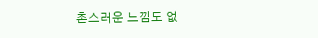촌스러운 느낌도 없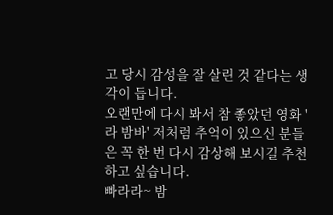고 당시 감성을 잘 살린 것 같다는 생각이 듭니다.
오랜만에 다시 봐서 참 좋았던 영화 '라 밤바' 저처럼 추억이 있으신 분들은 꼭 한 번 다시 감상해 보시길 추천하고 싶습니다.
빠라라~ 밤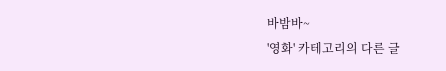바밤바~
'영화' 카테고리의 다른 글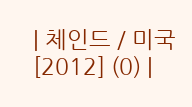| 체인드 / 미국 [2012] (0) |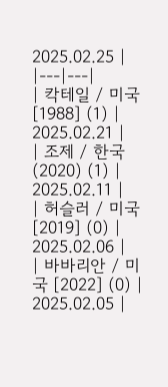2025.02.25 |
|---|---|
| 칵테일 / 미국 [1988] (1) | 2025.02.21 |
| 조제 / 한국 (2020) (1) | 2025.02.11 |
| 허슬러 / 미국 [2019] (0) | 2025.02.06 |
| 바바리안 / 미국 [2022] (0) | 2025.02.05 |